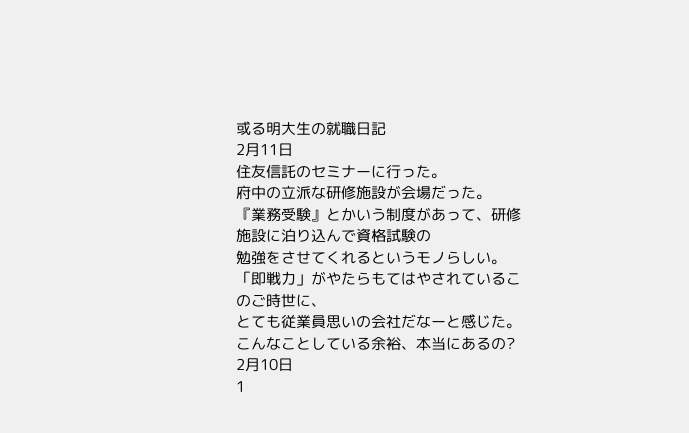或る明大生の就職日記
2月11日
住友信託のセミナーに行った。
府中の立派な研修施設が会場だった。
『業務受験』とかいう制度があって、研修施設に泊り込んで資格試験の
勉強をさせてくれるというモノらしい。
「即戦力」がやたらもてはやされているこのご時世に、
とても従業員思いの会社だなーと感じた。
こんなことしている余裕、本当にあるの?
2月10日
1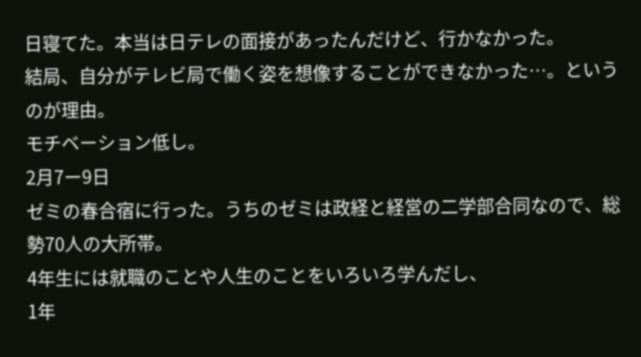日寝てた。本当は日テレの面接があったんだけど、行かなかった。
結局、自分がテレビ局で働く姿を想像することができなかった…。というのが理由。
モチベーション低し。
2月7ー9日
ゼミの春合宿に行った。うちのゼミは政経と経営の二学部合同なので、総勢70人の大所帯。
4年生には就職のことや人生のことをいろいろ学んだし、
1年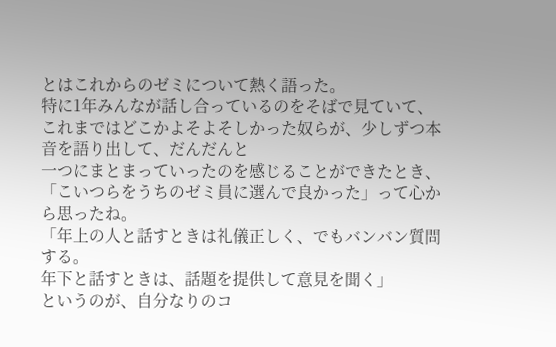とはこれからのゼミについて熱く語った。
特に1年みんなが話し合っているのをそばで見ていて、
これまではどこかよそよそしかった奴らが、少しずつ本音を語り出して、だんだんと
一つにまとまっていったのを感じることができたとき、
「こいつらをうちのゼミ員に選んで良かった」って心から思ったね。
「年上の人と話すときは礼儀正しく、でもバンバン質問する。
年下と話すときは、話題を提供して意見を聞く」
というのが、自分なりのコ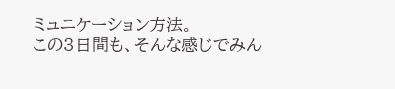ミュニケーション方法。
この3日間も、そんな感じでみん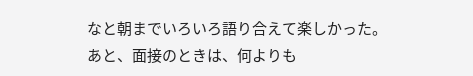なと朝までいろいろ語り合えて楽しかった。
あと、面接のときは、何よりも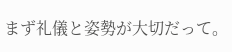まず礼儀と姿勢が大切だって。